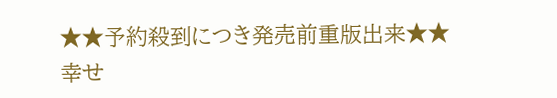★★予約殺到につき発売前重版出来★★
幸せ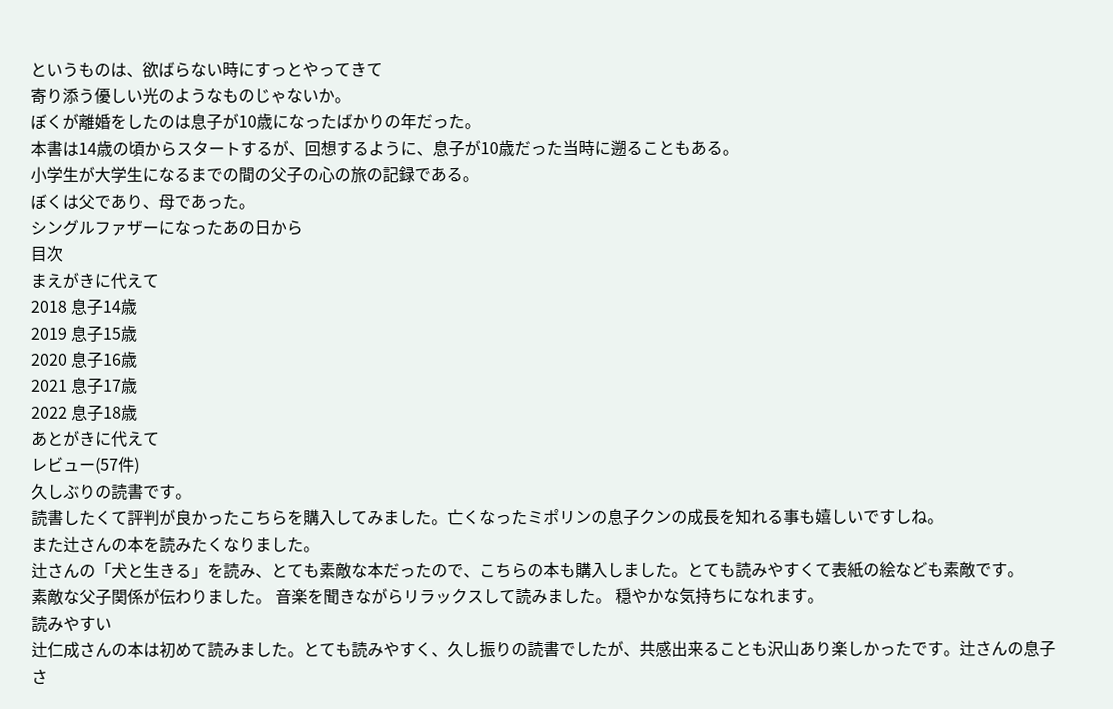というものは、欲ばらない時にすっとやってきて
寄り添う優しい光のようなものじゃないか。
ぼくが離婚をしたのは息子が10歳になったばかりの年だった。
本書は14歳の頃からスタートするが、回想するように、息子が10歳だった当時に遡ることもある。
小学生が大学生になるまでの間の父子の心の旅の記録である。
ぼくは父であり、母であった。
シングルファザーになったあの日から
目次
まえがきに代えて
2018 息子14歳
2019 息子15歳
2020 息子16歳
2021 息子17歳
2022 息子18歳
あとがきに代えて
レビュー(57件)
久しぶりの読書です。
読書したくて評判が良かったこちらを購入してみました。亡くなったミポリンの息子クンの成長を知れる事も嬉しいですしね。
また辻さんの本を読みたくなりました。
辻さんの「犬と生きる」を読み、とても素敵な本だったので、こちらの本も購入しました。とても読みやすくて表紙の絵なども素敵です。
素敵な父子関係が伝わりました。 音楽を聞きながらリラックスして読みました。 穏やかな気持ちになれます。
読みやすい
辻仁成さんの本は初めて読みました。とても読みやすく、久し振りの読書でしたが、共感出来ることも沢山あり楽しかったです。辻さんの息子さ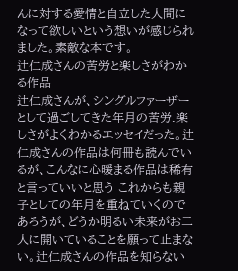んに対する愛情と自立した人間になって欲しいという想いが感じられました。素敵な本です。
辻仁成さんの苦労と楽しさがわかる作品
辻仁成さんが、シングルファーザーとして過ごしてきた年月の苦労.楽しさがよくわかるエッセイだった。辻仁成さんの作品は何冊も読んでいるが、こんなに心暖まる作品は稀有と言っていいと思う これからも親子としての年月を重ねていくのであろうが、どうか明るい未来がお二人に開いていることを願って止まない。辻仁成さんの作品を知らない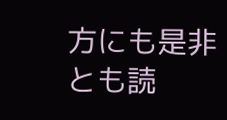方にも是非とも読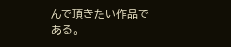んで頂きたい作品である。